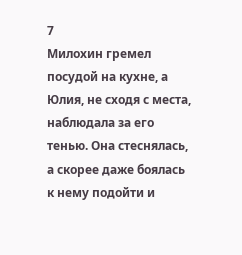7
Милохин гремел посудой на кухне, а Юлия, не сходя с места, наблюдала за его тенью. Она стеснялась, а скорее даже боялась к нему подойти и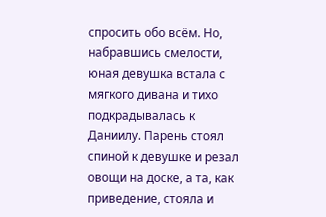спросить обо всём. Но, набравшись смелости, юная девушка встала с мягкого дивана и тихо подкрадывалась к Даниилу. Парень стоял спиной к девушке и резал овощи на доске, а та, как приведение, стояла и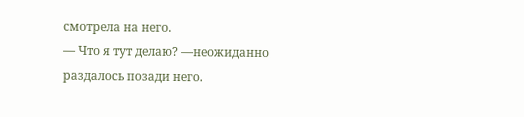смотрела на него.
— Что я тут делаю? —неожиданно раздалось позади него.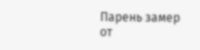Парень замер от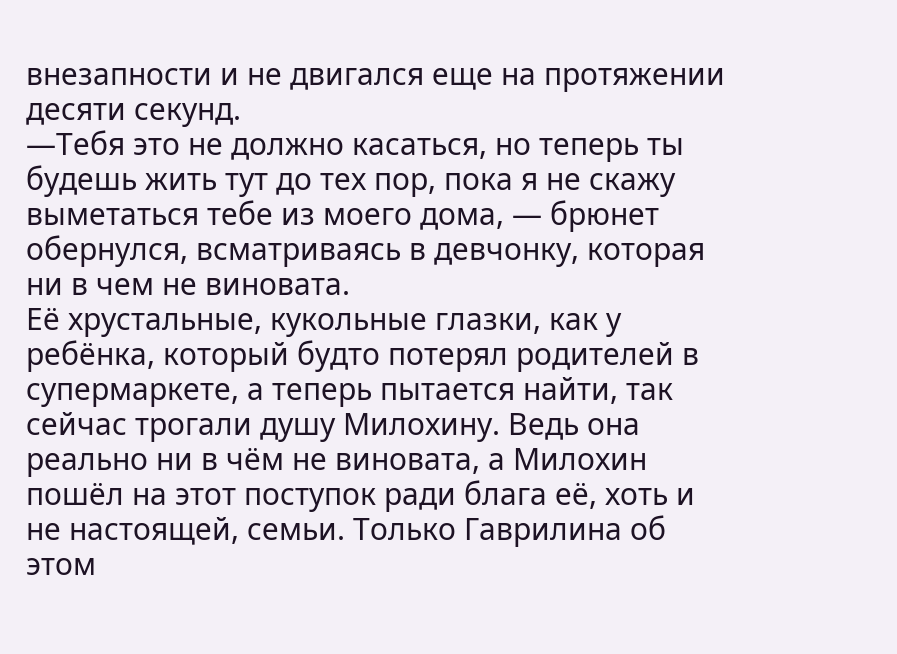внезапности и не двигался еще на протяжении десяти секунд.
—Тебя это не должно касаться, но теперь ты будешь жить тут до тех пор, пока я не скажу выметаться тебе из моего дома, — брюнет обернулся, всматриваясь в девчонку, которая ни в чем не виновата.
Её хрустальные, кукольные глазки, как у ребёнка, который будто потерял родителей в супермаркете, а теперь пытается найти, так сейчас трогали душу Милохину. Ведь она реально ни в чём не виновата, а Милохин пошёл на этот поступок ради блага её, хоть и не настоящей, семьи. Только Гаврилина об этом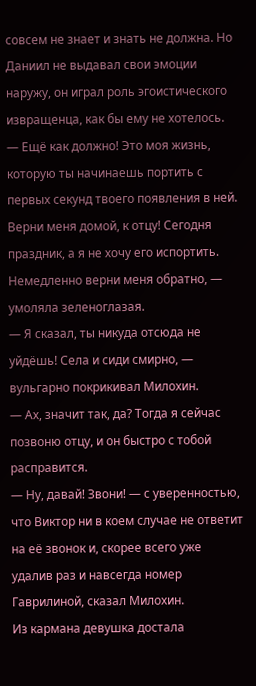совсем не знает и знать не должна. Но Даниил не выдавал свои эмоции наружу, он играл роль эгоистического извращенца, как бы ему не хотелось.
— Ещё как должно! Это моя жизнь, которую ты начинаешь портить с первых секунд твоего появления в ней. Верни меня домой, к отцу! Сегодня праздник, а я не хочу его испортить. Немедленно верни меня обратно, — умоляла зеленоглазая.
— Я сказал, ты никуда отсюда не уйдёшь! Села и сиди смирно, — вульгарно покрикивал Милохин.
— Ах, значит так, да? Тогда я сейчас позвоню отцу, и он быстро с тобой расправится.
— Ну, давай! Звони! — с уверенностью, что Виктор ни в коем случае не ответит на её звонок и, скорее всего уже удалив раз и навсегда номер Гаврилиной, сказал Милохин.
Из кармана девушка достала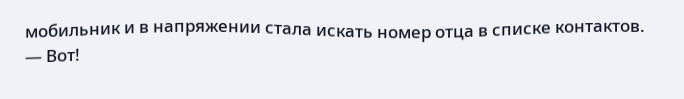мобильник и в напряжении стала искать номер отца в списке контактов.
— Вот!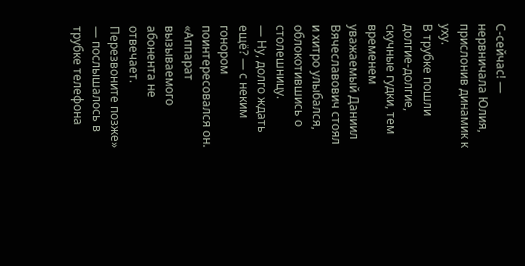С-сейчас! — нервничала Юлия, прислонив динамик к уху.
В трубке пошли долгие-долгие, скучные гудки, тем временем уважаемый Даниил Вячеславович стоял и хитро улыбался, облокотившись о столешницу.
— Ну, долго ждать ещё? — с неким гонором поинтересовался он.
«Аппарат вызываемого абонента не отвечает. Перезвоните позже» — послышалось в трубке телефона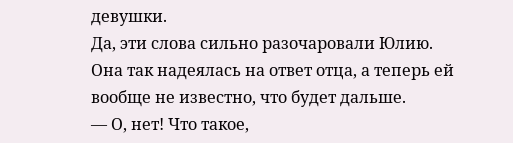девушки.
Да, эти слова сильно разочаровали Юлию. Она так надеялась на ответ отца, а теперь ей вообще не известно, что будет дальше.
— О, нет! Что такое,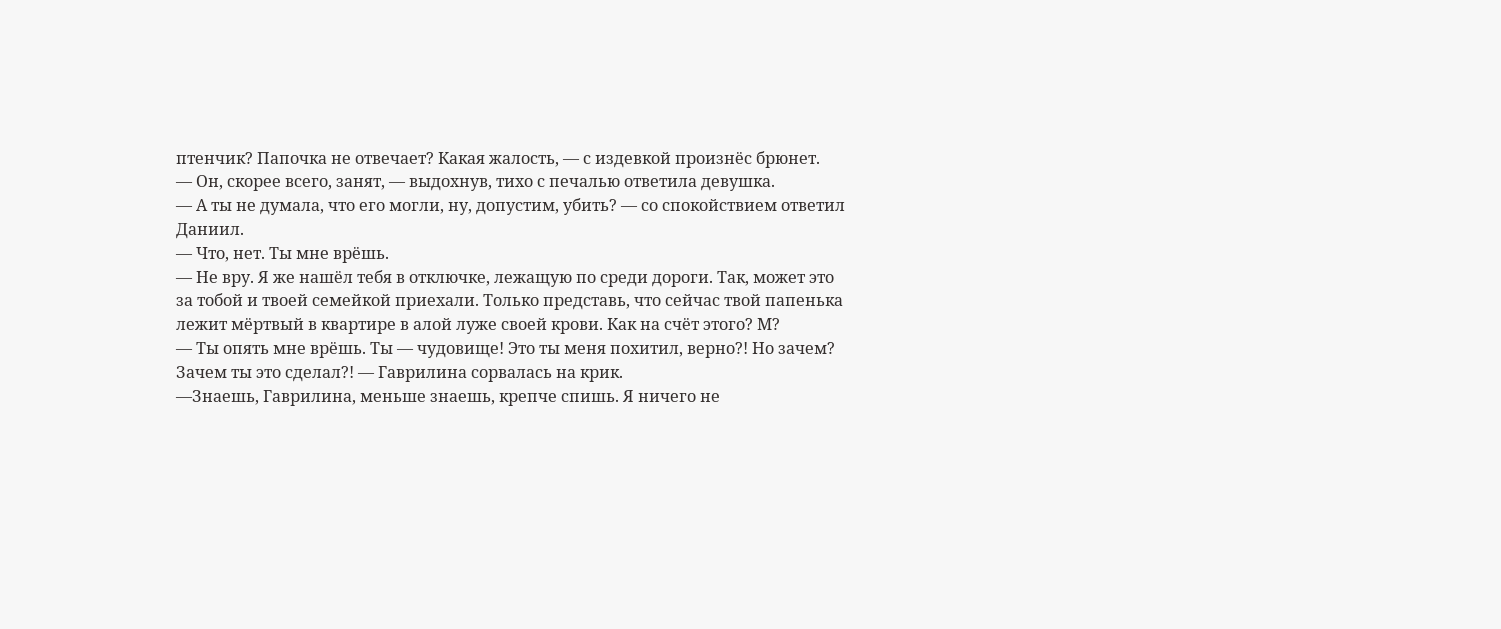птенчик? Папочка не отвечает? Какая жалость, — с издевкой произнёс брюнет.
— Он, скорее всего, занят, — выдохнув, тихо с печалью ответила девушка.
— А ты не думала, что его могли, ну, допустим, убить? — со спокойствием ответил Даниил.
— Что, нет. Ты мне врёшь.
— Не вру. Я же нашёл тебя в отключке, лежащую по среди дороги. Так, может это за тобой и твоей семейкой приехали. Только представь, что сейчас твой папенька лежит мёртвый в квартире в алой луже своей крови. Как на счёт этого? М?
— Ты опять мне врёшь. Ты — чудовище! Это ты меня похитил, верно?! Но зачем? Зачем ты это сделал?! — Гаврилина сорвалась на крик.
—Знаешь, Гаврилина, меньше знаешь, крепче спишь. Я ничего не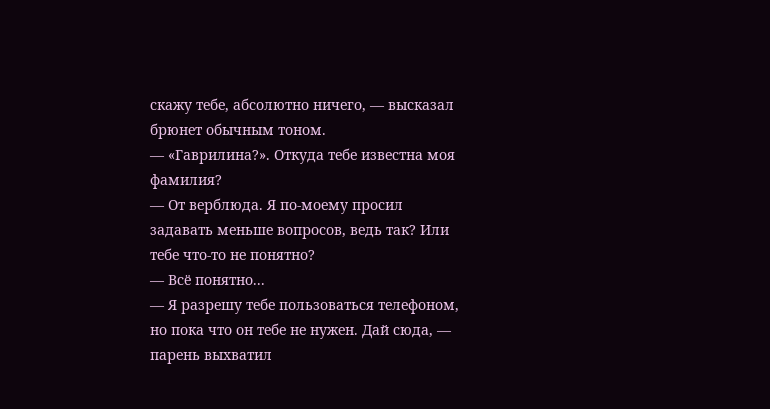скажу тебе, абсолютно ничего, — высказал брюнет обычным тоном.
— «Гаврилина?». Откуда тебе известна моя фамилия?
— От верблюда. Я по-моему просил задавать меньше вопросов, ведь так? Или тебе что-то не понятно?
— Всё понятно...
— Я разрешу тебе пользоваться телефоном, но пока что он тебе не нужен. Дай сюда, — парень выхватил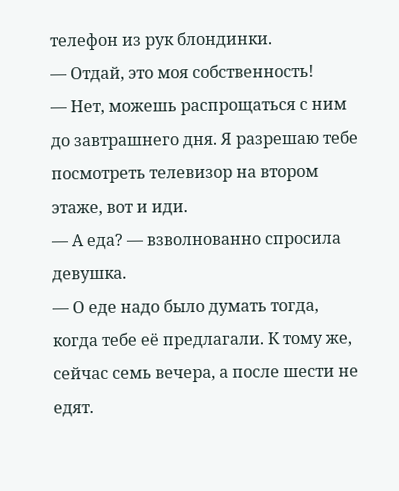телефон из рук блондинки.
— Отдай, это моя собственность!
— Нет, можешь распрощаться с ним до завтрашнего дня. Я разрешаю тебе посмотреть телевизор на втором этаже, вот и иди.
— А еда? — взволнованно спросила девушка.
— О еде надо было думать тогда, когда тебе её предлагали. К тому же, сейчас семь вечера, а после шести не едят.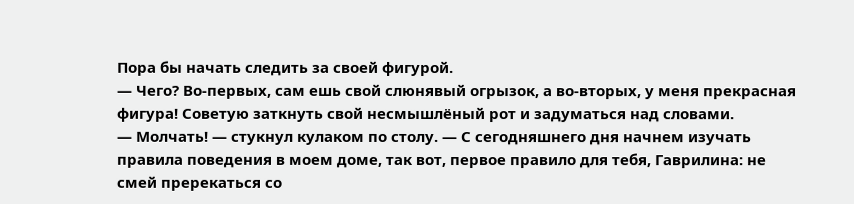Пора бы начать следить за своей фигурой.
— Чего? Во-первых, сам ешь свой слюнявый огрызок, а во-вторых, у меня прекрасная фигура! Советую заткнуть свой несмышлёный рот и задуматься над словами.
— Молчать! — стукнул кулаком по столу. — С сегодняшнего дня начнем изучать правила поведения в моем доме, так вот, первое правило для тебя, Гаврилина: не смей пререкаться со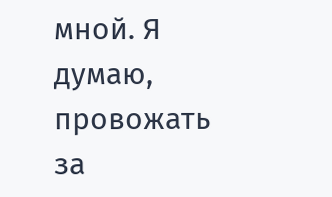мной. Я думаю, провожать за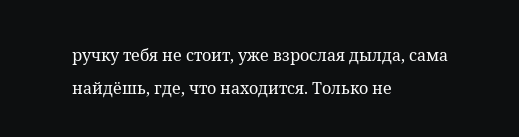ручку тебя не стоит, уже взрослая дылда, сама найдёшь, где, что находится. Только не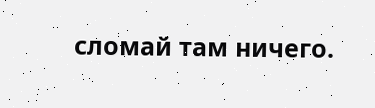сломай там ничего.